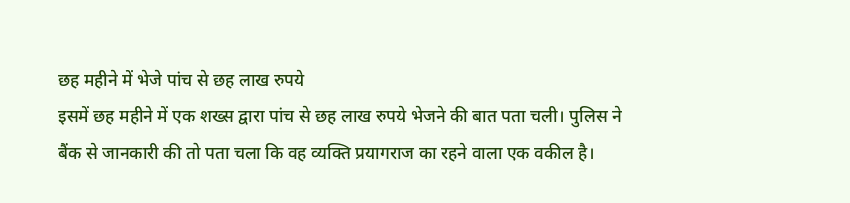छह महीने में भेजे पांच से छह लाख रुपये
इसमें छह महीने में एक शख्स द्वारा पांच से छह लाख रुपये भेजने की बात पता चली। पुलिस ने बैंक से जानकारी की तो पता चला कि वह व्यक्ति प्रयागराज का रहने वाला एक वकील है।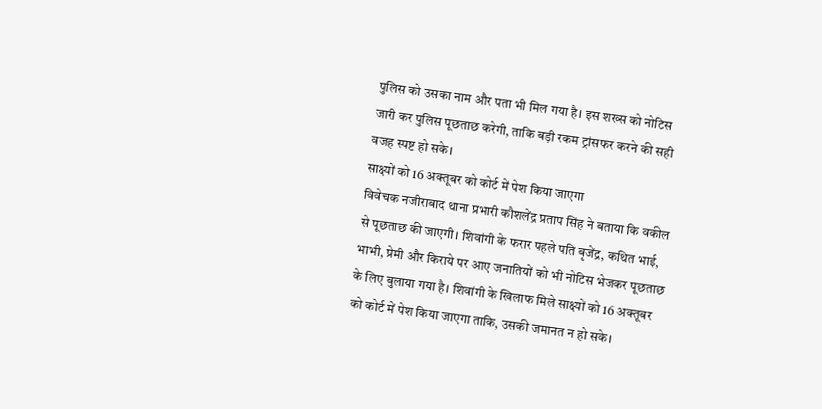पुलिस को उसका नाम और पता भी मिल गया है। इस शख्स को नोटिस जारी कर पुलिस पूछताछ करेगी, ताकि बड़ी रकम ट्रांसफर करने की सही वजह स्पष्ट हो सके।
साक्ष्यों को 16 अक्तूबर को कोर्ट में पेश किया जाएगा
विवेचक नजीराबाद थाना प्रभारी कौशलेंद्र प्रताप सिंह ने बताया कि वकील से पूछताछ की जाएगी। शिवांगी के फरार पहले पति बृजेंद्र, कथित भाई, भाभी, प्रेमी और किराये पर आए जनातियों को भी नोटिस भेजकर पूछताछ के लिए बुलाया गया है। शिवांगी के खिलाफ मिले साक्ष्यों को 16 अक्तूबर को कोर्ट में पेश किया जाएगा ताकि, उसकी जमानत न हो सके।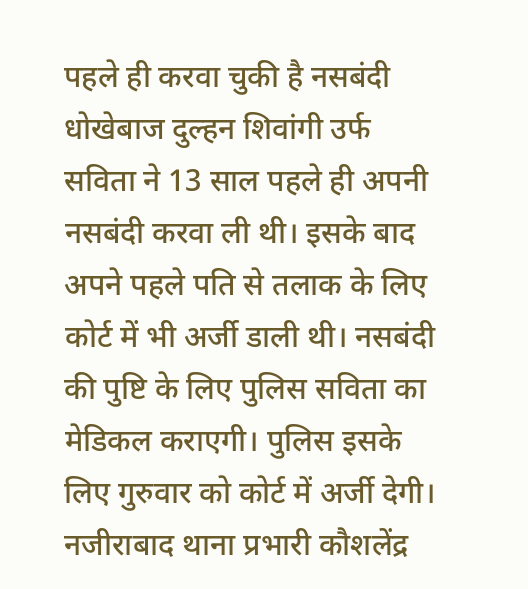पहले ही करवा चुकी है नसबंदी
धोखेबाज दुल्हन शिवांगी उर्फ सविता ने 13 साल पहले ही अपनी नसबंदी करवा ली थी। इसके बाद अपने पहले पति से तलाक के लिए कोर्ट में भी अर्जी डाली थी। नसबंदी की पुष्टि के लिए पुलिस सविता का मेडिकल कराएगी। पुलिस इसके लिए गुरुवार को कोर्ट में अर्जी देगी। नजीराबाद थाना प्रभारी कौशलेंद्र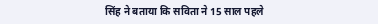सिंह ने बताया कि सविता ने 15 साल पहले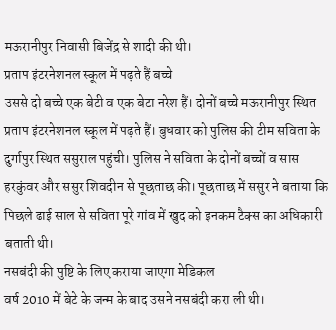मऊरानीपुर निवासी बिजेंद्र से शादी की थी।
प्रताप इंटरनेशनल स्कूल में पढ़ते हैं बच्चे
उससे दो बच्चे एक बेटी व एक बेटा नरेश हैं। दोनों बच्चे मऊरानीपुर स्थित प्रताप इंटरनेशनल स्कूल में पढ़ते हैं। बुधवार को पुलिस की टीम सविता के दुर्गापुर स्थित ससुराल पहुंची। पुलिस ने सविता के दोनों बच्चों व सास हरकुंवर और ससुर शिवदीन से पूछताछ की। पूछताछ में ससुर ने बताया कि पिछले ढाई साल से सविता पूरे गांव में खुद को इनकम टैक्स का अधिकारी बताती थी।
नसबंदी की पुष्टि के लिए कराया जाएगा मेडिकल
वर्ष 2010 में बेटे के जन्म के बाद उसने नसबंदी करा ली थी।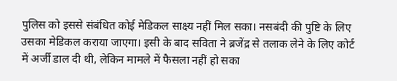पुलिस को इससे संबंधित कोई मेडिकल साक्ष्य नहीं मिल सका। नसबंदी की पुष्टि के लिए उसका मेडिकल कराया जाएगा। इसी के बाद सविता ने ब्रजेंद्र से तलाक लेने के लिए कोर्ट में अर्जी डाल दी थी, लेकिन मामले में फैसला नहीं हो सका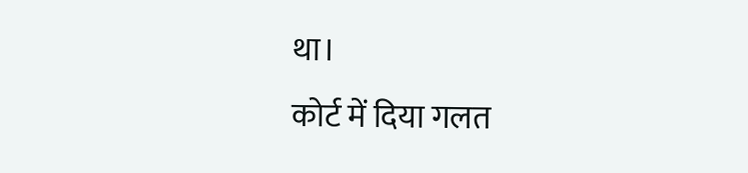था।
कोर्ट में दिया गलत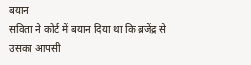बयान
सविता ने कोर्ट में बयान दिया था कि ब्रजेंद्र से उसका आपसी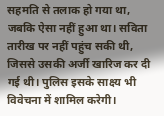सहमति से तलाक हो गया था, जबकि ऐसा नहीं हुआ था। सविता तारीख पर नहीं पहुंच सकी थी, जिससे उसकी अर्जी खारिज कर दी गई थी। पुलिस इसके साक्ष्य भी विवेचना में शामिल करेगी।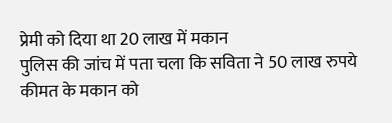प्रेमी को दिया था 20 लाख में मकान
पुलिस की जांच में पता चला कि सविता ने 50 लाख रुपये कीमत के मकान को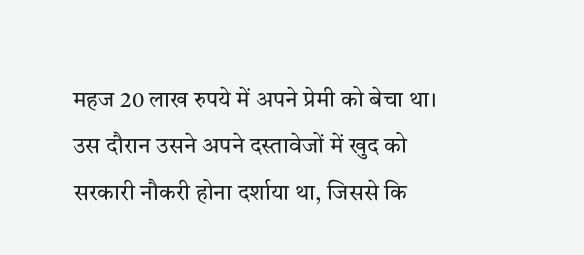महज 20 लाख रुपये में अपने प्रेमी को बेचा था। उस दौरान उसने अपने दस्तावेजों में खुद को सरकारी नौकरी होना दर्शाया था, जिससे कि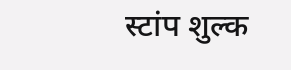स्टांप शुल्क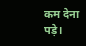कम देना पड़े।